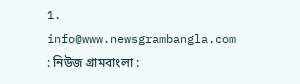1. info@www.newsgrambangla.com : নিউজ গ্রামবাংলা :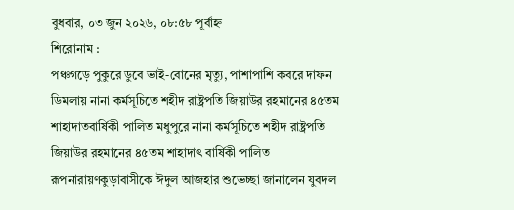বুধবার, ০৩ জুন ২০২৬, ০৮:৫৮ পূর্বাহ্ন
শিরোনাম :
পঞ্চগড়ে পুকুরে ডুবে ভাই-বোনের মৃত্যু, পাশাপাশি কবরে দাফন ডিমলায় নানা কর্মসূচিতে শহীদ রাষ্ট্রপতি জিয়াউর রহমানের ৪৫তম শাহাদাতবার্ষিকী পালিত মধুপুরে নানা কর্মসূচিতে শহীদ রাষ্ট্রপতি জিয়াউর রহমানের ৪৫তম শাহাদাৎ বার্ষিকী পালিত রূপনারায়ণকুড়াবাসীকে ঈদুল আজহার শুভেচ্ছা জানালেন যুবদল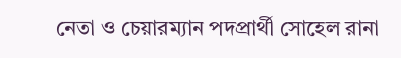নেতা ও চেয়ারম্যান পদপ্রার্থী সোহেল রানা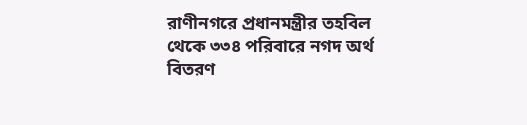রাণীনগরে প্রধানমন্ত্রীর তহবিল থেকে ৩৩৪ পরিবারে নগদ অর্থ বিতরণ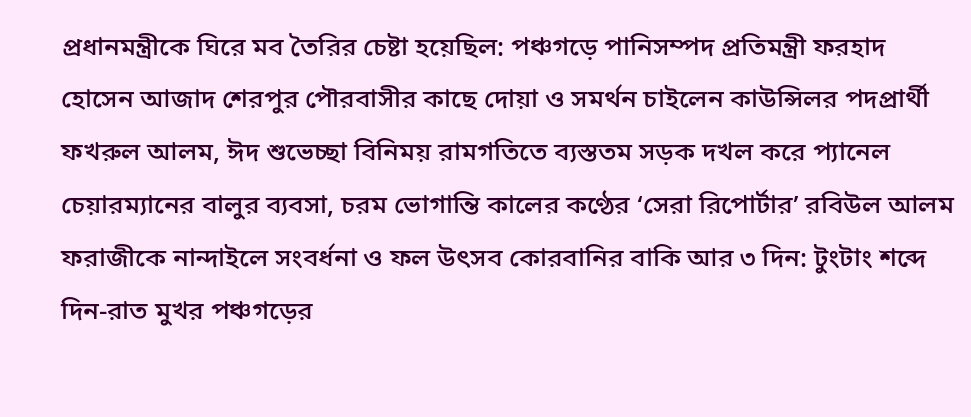প্রধানমন্ত্রীকে ঘিরে মব তৈরির চেষ্টা হয়েছিল: পঞ্চগড়ে পানিসম্পদ প্রতিমন্ত্রী ফরহাদ হোসেন আজাদ শেরপুর পৌরবাসীর কাছে দোয়া ও সমর্থন চাইলেন কাউন্সিলর পদপ্রার্থী ফখরুল আলম, ঈদ শুভেচ্ছা বিনিময় রামগতিতে ব্যস্ততম সড়ক দখল করে প্যানেল চেয়ারম্যানের বালুর ব্যবসা, চরম ভোগান্তি কালের কণ্ঠের ‘সেরা রিপোর্টার’ রবিউল আলম ফরাজীকে নান্দাইলে সংবর্ধনা ও ফল উৎসব কোরবানির বাকি আর ৩ দিন: টুংটাং শব্দে দিন-রাত মুখর পঞ্চগড়ের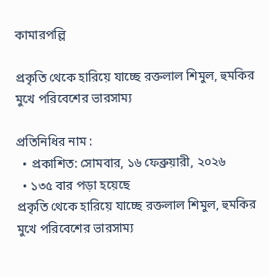কামারপল্লি

প্রকৃতি থেকে হারিয়ে যাচ্ছে রক্তলাল শিমুল, হুমকির মুখে পরিবেশের ভারসাম্য

প্রতিনিধির নাম :
  • প্রকাশিত: সোমবার, ১৬ ফেব্রুয়ারী, ২০২৬
  • ১৩৫ বার পড়া হয়েছে
প্রকৃতি থেকে হারিয়ে যাচ্ছে রক্তলাল শিমুল, হুমকির মুখে পরিবেশের ভারসাম্য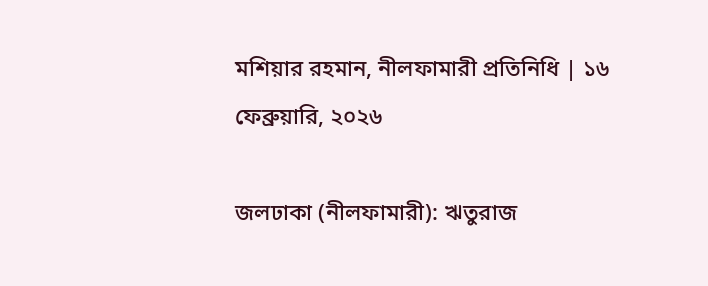মশিয়ার রহমান, নীলফামারী প্রতিনিধি | ১৬ ফেব্রুয়ারি, ২০২৬

জলঢাকা (নীলফামারী): ঋতুরাজ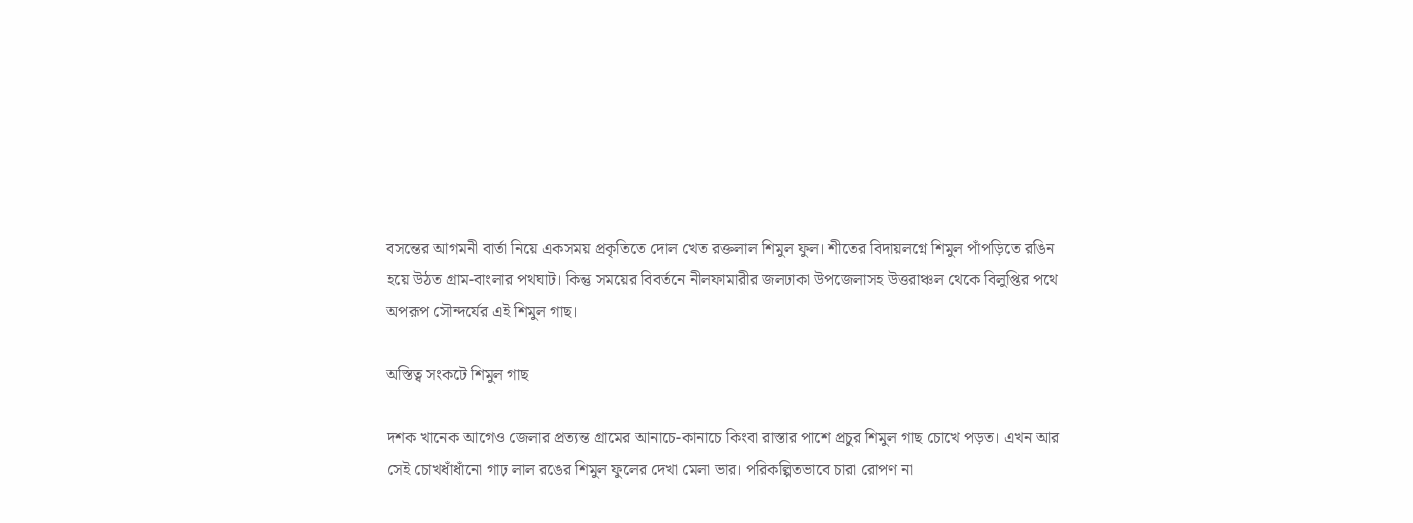বসন্তের আগমনী বার্তা নিয়ে একসময় প্রকৃতিতে দোল খেত রক্তলাল শিমুল ফুল। শীতের বিদায়লগ্নে শিমুল পাঁপড়িতে রঙিন হয়ে উঠত গ্রাম-বাংলার পথঘাট। কিন্তু সময়ের বিবর্তনে নীলফামারীর জলঢাকা উপজেলাসহ উত্তরাঞ্চল থেকে বিলুপ্তির পথে অপরূপ সৌন্দর্যের এই শিমুল গাছ।

অস্তিত্ব সংকটে শিমুল গাছ

দশক খানেক আগেও জেলার প্রত্যন্ত গ্রামের আনাচে-কানাচে কিংবা রাস্তার পাশে প্রচুর শিমুল গাছ চোখে পড়ত। এখন আর সেই চোখধাঁধাঁনো গাঢ় লাল রঙের শিমুল ফুলের দেখা মেলা ভার। পরিকল্পিতভাবে চারা রোপণ না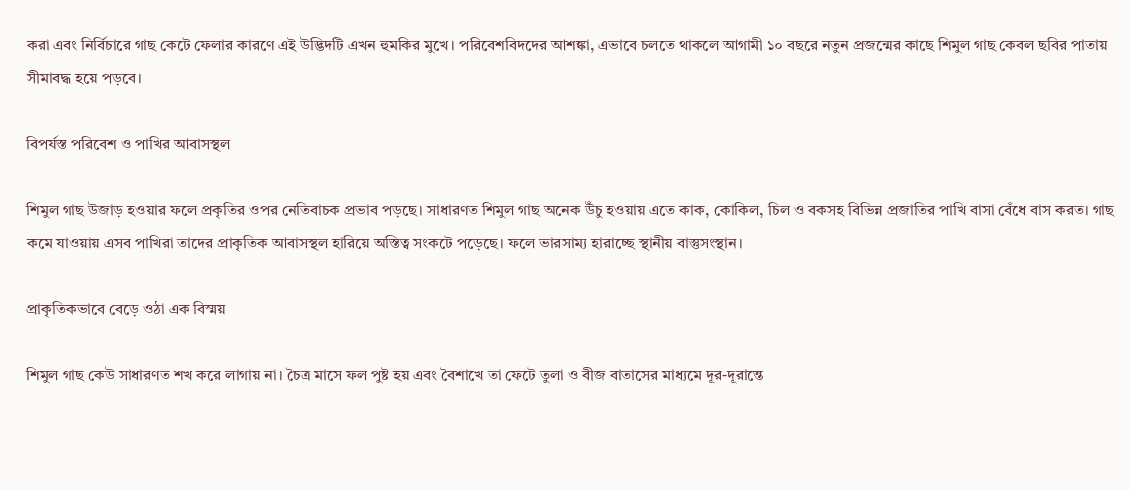করা এবং নির্বিচারে গাছ কেটে ফেলার কারণে এই উদ্ভিদটি এখন হুমকির মুখে। পরিবেশবিদদের আশঙ্কা, এভাবে চলতে থাকলে আগামী ১০ বছরে নতুন প্রজন্মের কাছে শিমুল গাছ কেবল ছবির পাতায় সীমাবদ্ধ হয়ে পড়বে।

বিপর্যস্ত পরিবেশ ও পাখির আবাসস্থল

শিমুল গাছ উজাড় হওয়ার ফলে প্রকৃতির ওপর নেতিবাচক প্রভাব পড়ছে। সাধারণত শিমুল গাছ অনেক উঁচু হওয়ায় এতে কাক, কোকিল, চিল ও বকসহ বিভিন্ন প্রজাতির পাখি বাসা বেঁধে বাস করত। গাছ কমে যাওয়ায় এসব পাখিরা তাদের প্রাকৃতিক আবাসস্থল হারিয়ে অস্তিত্ব সংকটে পড়েছে। ফলে ভারসাম্য হারাচ্ছে স্থানীয় বাস্তুসংস্থান।

প্রাকৃতিকভাবে বেড়ে ওঠা এক বিস্ময়

শিমুল গাছ কেউ সাধারণত শখ করে লাগায় না। চৈত্র মাসে ফল পুষ্ট হয় এবং বৈশাখে তা ফেটে তুলা ও বীজ বাতাসের মাধ্যমে দূর-দূরান্তে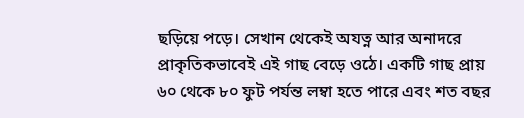ছড়িয়ে পড়ে। সেখান থেকেই অযত্ন আর অনাদরে প্রাকৃতিকভাবেই এই গাছ বেড়ে ওঠে। একটি গাছ প্রায় ৬০ থেকে ৮০ ফুট পর্যন্ত লম্বা হতে পারে এবং শত বছর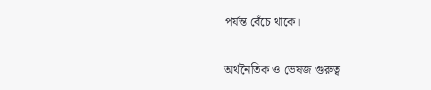পর্যন্ত বেঁচে থাকে।

অর্থনৈতিক ও ভেষজ গুরুত্ব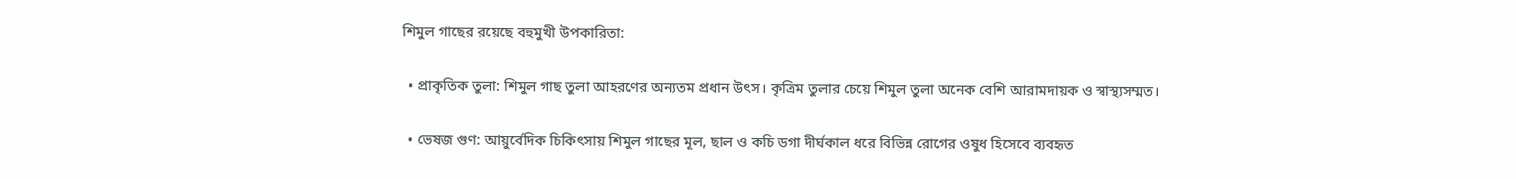শিমুল গাছের রয়েছে বহুমুখী উপকারিতা:

  • প্রাকৃতিক তুলা: শিমুল গাছ তুলা আহরণের অন্যতম প্রধান উৎস। কৃত্রিম তুলার চেয়ে শিমুল তুলা অনেক বেশি আরামদায়ক ও স্বাস্থ্যসম্মত।

  • ভেষজ গুণ: আয়ুর্বেদিক চিকিৎসায় শিমুল গাছের মূল, ছাল ও কচি ডগা দীর্ঘকাল ধরে বিভিন্ন রোগের ওষুধ হিসেবে ব্যবহৃত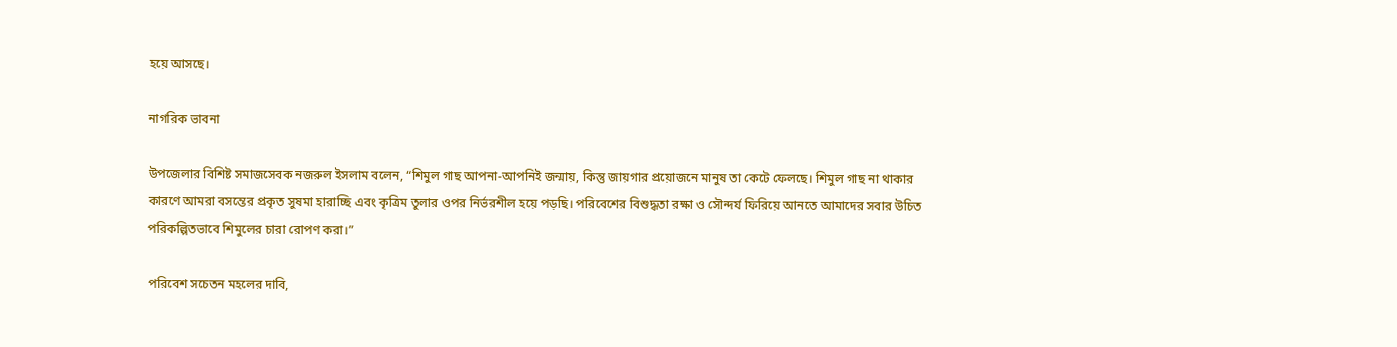হয়ে আসছে।

নাগরিক ভাবনা

উপজেলার বিশিষ্ট সমাজসেবক নজরুল ইসলাম বলেন, “শিমুল গাছ আপনা-আপনিই জন্মায়, কিন্তু জায়গার প্রয়োজনে মানুষ তা কেটে ফেলছে। শিমুল গাছ না থাকার কারণে আমরা বসন্তের প্রকৃত সুষমা হারাচ্ছি এবং কৃত্রিম তুলার ওপর নির্ভরশীল হয়ে পড়ছি। পরিবেশের বিশুদ্ধতা রক্ষা ও সৌন্দর্য ফিরিয়ে আনতে আমাদের সবার উচিত পরিকল্পিতভাবে শিমুলের চারা রোপণ করা।”

পরিবেশ সচেতন মহলের দাবি,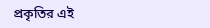প্রকৃতির এই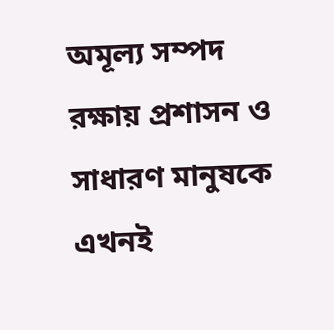অমূল্য সম্পদ রক্ষায় প্রশাসন ও সাধারণ মানুষকে এখনই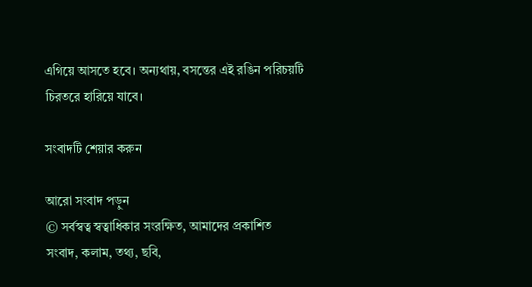এগিয়ে আসতে হবে। অন্যথায়, বসন্তের এই রঙিন পরিচয়টি চিরতরে হারিয়ে যাবে।

সংবাদটি শেয়ার করুন

আরো সংবাদ পড়ুন
© সর্বস্বত্ব স্বত্বাধিকার সংরক্ষিত, আমাদের প্রকাশিত সংবাদ, কলাম, তথ্য, ছবি,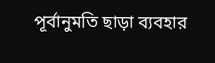পূর্বানুমতি ছাড়া ব্যবহার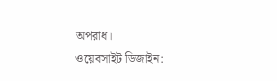অপরাধ।
ওয়েবসাইট ডিজাইন: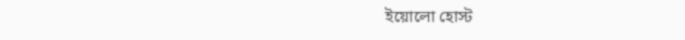ইয়োলো হোস্ট